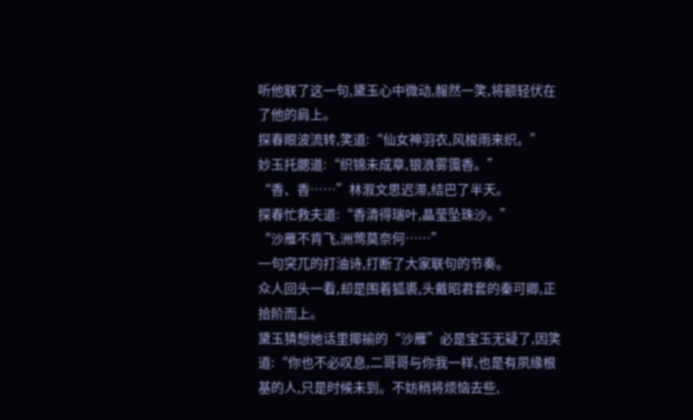听他联了这一句,黛玉心中微动,赧然一笑,将额轻伏在了他的肩上。
探春眼波流转,笑道:“仙女神羽衣,风梭雨来织。”
妙玉托腮道:“织锦未成章,银浪雾霭香。”
“香、香……”林溆文思迟滞,结巴了半天。
探春忙救夫道:“香清得瑞叶,晶莹坠珠沙。”
“沙雁不肯飞,洲莺莫奈何……”
一句突兀的打油诗,打断了大家联句的节奏。
众人回头一看,却是围着狐裘,头戴昭君套的秦可卿,正拾阶而上。
黛玉猜想她话里揶揄的“沙雁”必是宝玉无疑了,因笑道:“你也不必叹息,二哥哥与你我一样,也是有夙缘根基的人,只是时候未到。不妨稍将烦恼去些,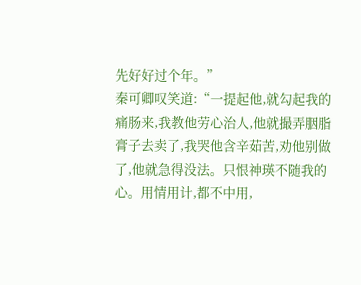先好好过个年。”
秦可卿叹笑道:“一提起他,就勾起我的痛肠来,我教他劳心治人,他就撮弄胭脂膏子去卖了,我哭他含辛茹苦,劝他别做了,他就急得没法。只恨神瑛不随我的心。用情用计,都不中用,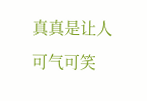真真是让人可气可笑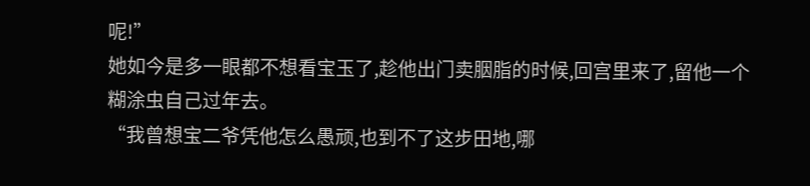呢!”
她如今是多一眼都不想看宝玉了,趁他出门卖胭脂的时候,回宫里来了,留他一个糊涂虫自己过年去。
“我曾想宝二爷凭他怎么愚顽,也到不了这步田地,哪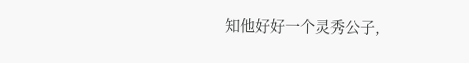知他好好一个灵秀公子,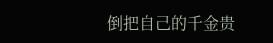倒把自己的千金贵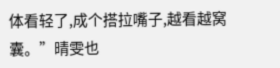体看轻了,成个搭拉嘴子,越看越窝囊。”晴雯也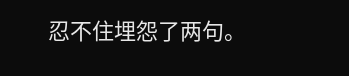忍不住埋怨了两句。